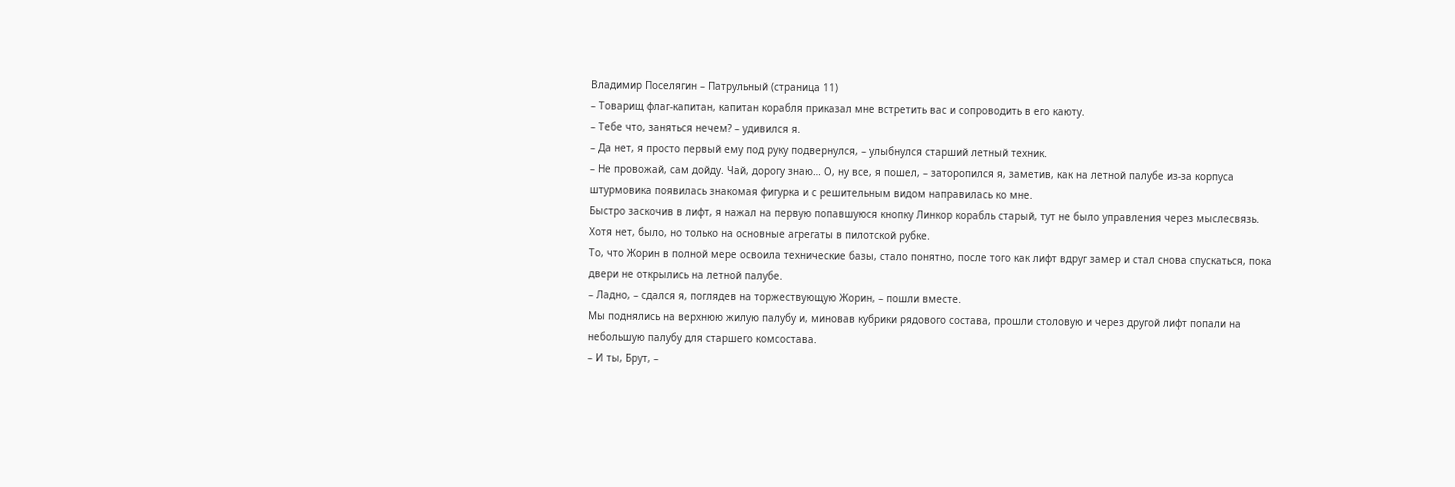Владимир Поселягин – Патрульный (страница 11)
– Товарищ флаг-капитан, капитан корабля приказал мне встретить вас и сопроводить в его каюту.
– Тебе что, заняться нечем? – удивился я.
– Да нет, я просто первый ему под руку подвернулся, – улыбнулся старший летный техник.
– Не провожай, сам дойду. Чай, дорогу знаю… О, ну все, я пошел, – заторопился я, заметив, как на летной палубе из-за корпуса штурмовика появилась знакомая фигурка и с решительным видом направилась ко мне.
Быстро заскочив в лифт, я нажал на первую попавшуюся кнопку Линкор корабль старый, тут не было управления через мыслесвязь. Хотя нет, было, но только на основные агрегаты в пилотской рубке.
То, что Жорин в полной мере освоила технические базы, стало понятно, после того как лифт вдруг замер и стал снова спускаться, пока двери не открылись на летной палубе.
– Ладно, – сдался я, поглядев на торжествующую Жорин, – пошли вместе.
Мы поднялись на верхнюю жилую палубу и, миновав кубрики рядового состава, прошли столовую и через другой лифт попали на небольшую палубу для старшего комсостава.
– И ты, Брут, –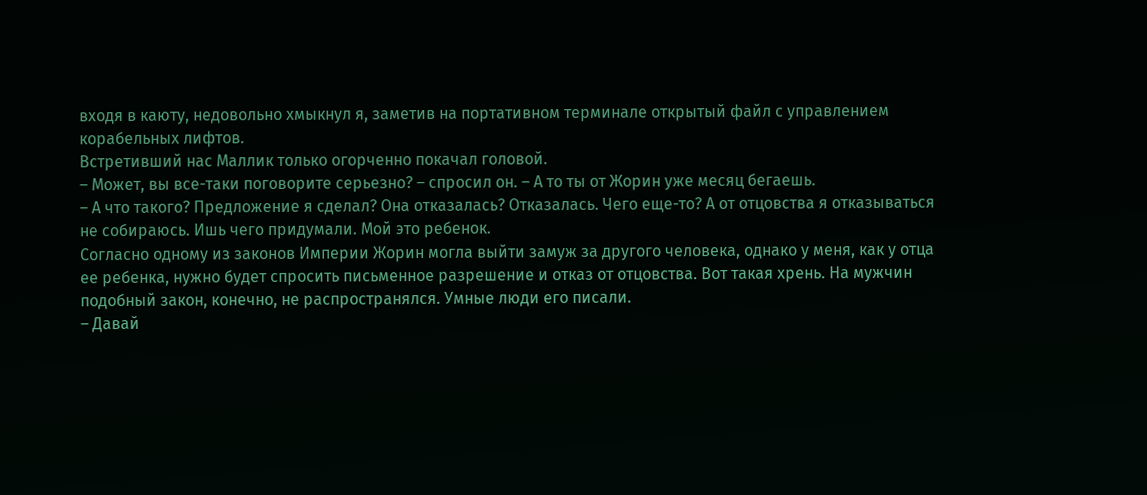входя в каюту, недовольно хмыкнул я, заметив на портативном терминале открытый файл с управлением корабельных лифтов.
Встретивший нас Маллик только огорченно покачал головой.
– Может, вы все-таки поговорите серьезно? – спросил он. – А то ты от Жорин уже месяц бегаешь.
– А что такого? Предложение я сделал? Она отказалась? Отказалась. Чего еще-то? А от отцовства я отказываться не собираюсь. Ишь чего придумали. Мой это ребенок.
Согласно одному из законов Империи Жорин могла выйти замуж за другого человека, однако у меня, как у отца ее ребенка, нужно будет спросить письменное разрешение и отказ от отцовства. Вот такая хрень. На мужчин подобный закон, конечно, не распространялся. Умные люди его писали.
– Давай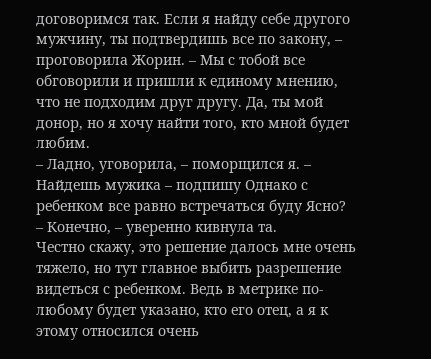договоримся так. Если я найду себе другого мужчину, ты подтвердишь все по закону, – проговорила Жорин. – Мы с тобой все обговорили и пришли к единому мнению, что не подходим друг другу. Да, ты мой донор, но я хочу найти того, кто мной будет любим.
– Ладно, уговорила, – поморщился я. – Найдешь мужика – подпишу Однако с ребенком все равно встречаться буду Ясно?
– Конечно, – уверенно кивнула та.
Честно скажу, это решение далось мне очень тяжело, но тут главное выбить разрешение видеться с ребенком. Ведь в метрике по-любому будет указано, кто его отец, а я к этому относился очень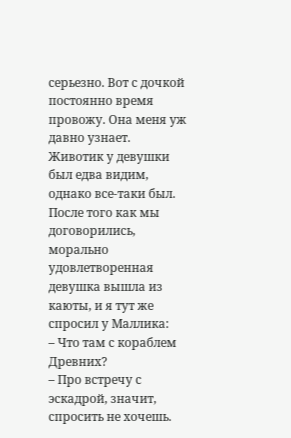серьезно. Вот с дочкой постоянно время провожу. Она меня уж давно узнает.
Животик у девушки был едва видим, однако все-таки был. После того как мы договорились, морально удовлетворенная девушка вышла из каюты, и я тут же спросил у Маллика:
– Что там с кораблем Древних?
– Про встречу с эскадрой, значит, спросить не хочешь.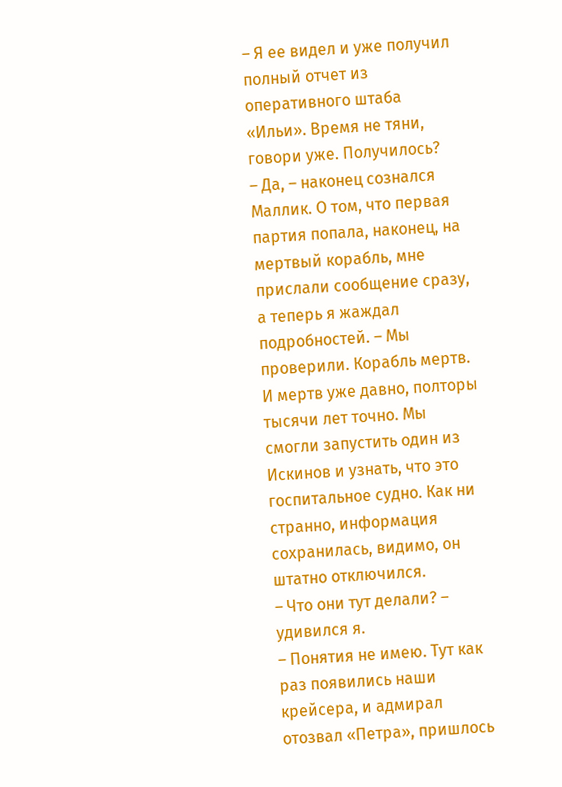– Я ее видел и уже получил полный отчет из оперативного штаба «Ильи». Время не тяни, говори уже. Получилось?
– Да, – наконец сознался Маллик. О том, что первая партия попала, наконец, на мертвый корабль, мне прислали сообщение сразу, а теперь я жаждал подробностей. – Мы проверили. Корабль мертв. И мертв уже давно, полторы тысячи лет точно. Мы смогли запустить один из Искинов и узнать, что это госпитальное судно. Как ни странно, информация сохранилась, видимо, он штатно отключился.
– Что они тут делали? – удивился я.
– Понятия не имею. Тут как раз появились наши крейсера, и адмирал отозвал «Петра», пришлось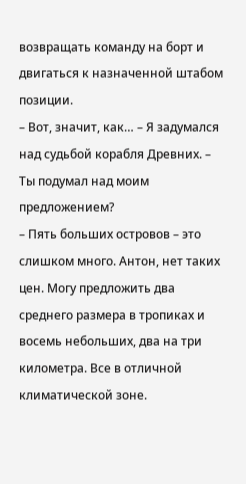возвращать команду на борт и двигаться к назначенной штабом позиции.
– Вот, значит, как… – Я задумался над судьбой корабля Древних. – Ты подумал над моим предложением?
– Пять больших островов – это слишком много. Антон, нет таких цен. Могу предложить два среднего размера в тропиках и восемь небольших, два на три километра. Все в отличной климатической зоне.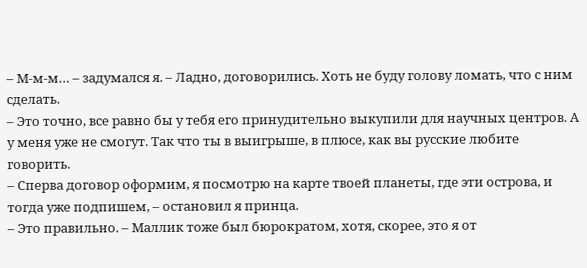– М-м-м… – задумался я. – Ладно, договорились. Хоть не буду голову ломать, что с ним сделать.
– Это точно, все равно бы у тебя его принудительно выкупили для научных центров. А у меня уже не смогут. Так что ты в выигрыше, в плюсе, как вы русские любите говорить.
– Сперва договор оформим, я посмотрю на карте твоей планеты, где эти острова, и тогда уже подпишем, – остановил я принца.
– Это правильно. – Маллик тоже был бюрократом, хотя, скорее, это я от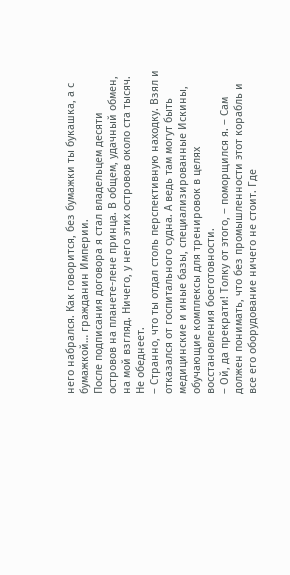него набрался. Как говорится, без бумажки ты букашка, а с бумажкой… гражданин Империи.
После подписания договора я стал владельцем десяти островов на планете-лене принца. В общем, удачный обмен, на мой взгляд. Ничего, у него этих островов около ста тысяч. Не обеднеет.
– Странно, что ты отдал столь перспективную находку. Взял и отказался от госпитального судна. А ведь там могут быть медицинские и иные базы, специализированные Искины, обучающие комплексы для тренировок в целях восстановления боеготовности.
– Ой, да прекрати! Толку от этого, – поморщился я. – Сам должен понимать, что без промышленности этот корабль и все его оборудование ничего не стоит. Где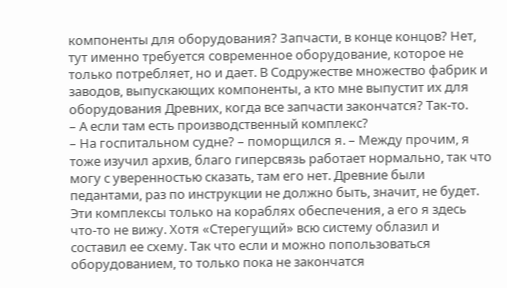компоненты для оборудования? Запчасти, в конце концов? Нет, тут именно требуется современное оборудование, которое не только потребляет, но и дает. В Содружестве множество фабрик и заводов, выпускающих компоненты, а кто мне выпустит их для оборудования Древних, когда все запчасти закончатся? Так-то.
– А если там есть производственный комплекс?
– На госпитальном судне? – поморщился я. – Между прочим, я тоже изучил архив, благо гиперсвязь работает нормально, так что могу с уверенностью сказать, там его нет. Древние были педантами, раз по инструкции не должно быть, значит, не будет. Эти комплексы только на кораблях обеспечения, а его я здесь что-то не вижу. Хотя «Стерегущий» всю систему облазил и составил ее схему. Так что если и можно попользоваться оборудованием, то только пока не закончатся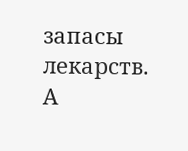запасы лекарств. А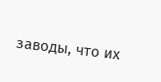заводы, что их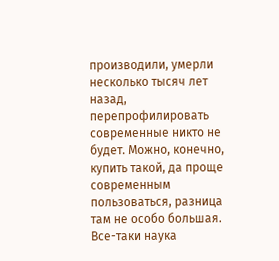производили, умерли несколько тысяч лет назад, перепрофилировать современные никто не будет. Можно, конечно, купить такой, да проще современным пользоваться, разница там не особо большая. Все-таки наука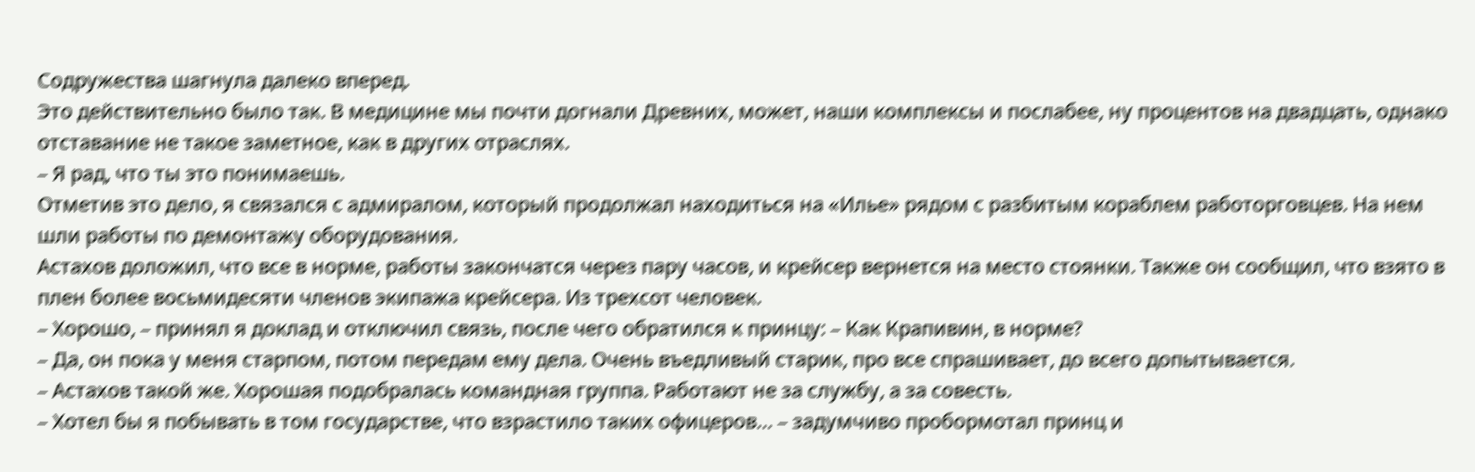Содружества шагнула далеко вперед.
Это действительно было так. В медицине мы почти догнали Древних, может, наши комплексы и послабее, ну процентов на двадцать, однако отставание не такое заметное, как в других отраслях.
– Я рад, что ты это понимаешь.
Отметив это дело, я связался с адмиралом, который продолжал находиться на «Илье» рядом с разбитым кораблем работорговцев. На нем шли работы по демонтажу оборудования.
Астахов доложил, что все в норме, работы закончатся через пару часов, и крейсер вернется на место стоянки. Также он сообщил, что взято в плен более восьмидесяти членов экипажа крейсера. Из трехсот человек.
– Хорошо, – принял я доклад и отключил связь, после чего обратился к принцу: – Как Крапивин, в норме?
– Да, он пока у меня старпом, потом передам ему дела. Очень въедливый старик, про все спрашивает, до всего допытывается.
– Астахов такой же. Хорошая подобралась командная группа. Работают не за службу, а за совесть.
– Хотел бы я побывать в том государстве, что взрастило таких офицеров… – задумчиво пробормотал принц и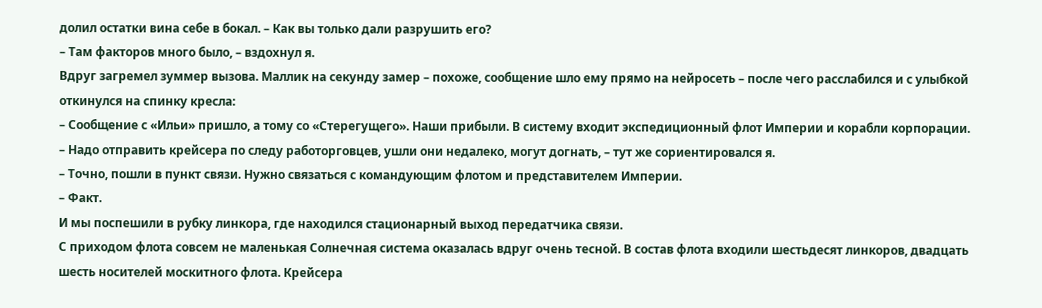долил остатки вина себе в бокал. – Как вы только дали разрушить его?
– Там факторов много было, – вздохнул я.
Вдруг загремел зуммер вызова. Маллик на секунду замер – похоже, сообщение шло ему прямо на нейросеть – после чего расслабился и с улыбкой откинулся на спинку кресла:
– Сообщение с «Ильи» пришло, а тому со «Стерегущего». Наши прибыли. В систему входит экспедиционный флот Империи и корабли корпорации.
– Надо отправить крейсера по следу работорговцев, ушли они недалеко, могут догнать, – тут же сориентировался я.
– Точно, пошли в пункт связи. Нужно связаться с командующим флотом и представителем Империи.
– Факт.
И мы поспешили в рубку линкора, где находился стационарный выход передатчика связи.
С приходом флота совсем не маленькая Солнечная система оказалась вдруг очень тесной. В состав флота входили шестьдесят линкоров, двадцать шесть носителей москитного флота. Крейсера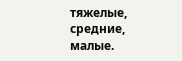тяжелые, средние, малые.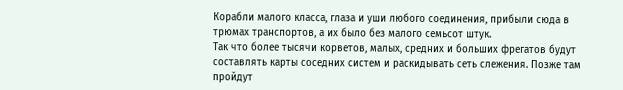Корабли малого класса, глаза и уши любого соединения, прибыли сюда в трюмах транспортов, а их было без малого семьсот штук.
Так что более тысячи корветов, малых, средних и больших фрегатов будут составлять карты соседних систем и раскидывать сеть слежения. Позже там пройдут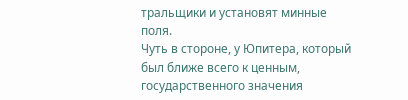тральщики и установят минные поля.
Чуть в стороне, у Юпитера, который был ближе всего к ценным, государственного значения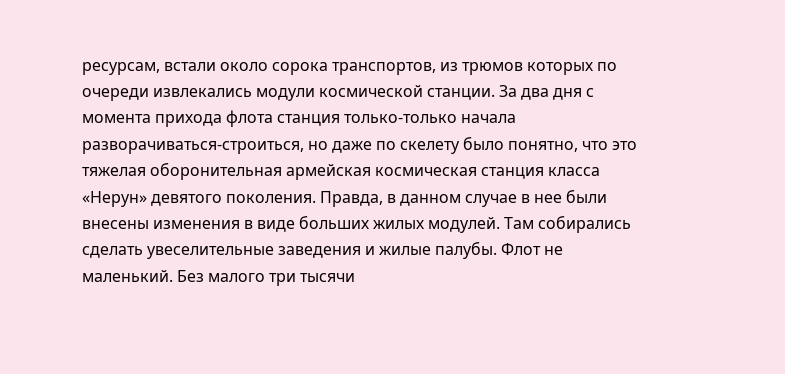ресурсам, встали около сорока транспортов, из трюмов которых по очереди извлекались модули космической станции. За два дня с момента прихода флота станция только-только начала разворачиваться-строиться, но даже по скелету было понятно, что это тяжелая оборонительная армейская космическая станция класса «Нерун» девятого поколения. Правда, в данном случае в нее были внесены изменения в виде больших жилых модулей. Там собирались сделать увеселительные заведения и жилые палубы. Флот не маленький. Без малого три тысячи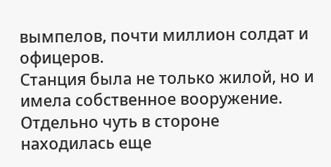вымпелов, почти миллион солдат и офицеров.
Станция была не только жилой, но и имела собственное вооружение. Отдельно чуть в стороне находилась еще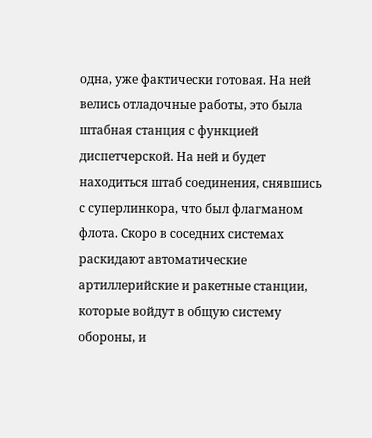одна, уже фактически готовая. На ней велись отладочные работы, это была штабная станция с функцией диспетчерской. На ней и будет находиться штаб соединения, снявшись с суперлинкора, что был флагманом флота. Скоро в соседних системах раскидают автоматические артиллерийские и ракетные станции, которые войдут в общую систему обороны, и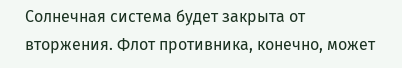Солнечная система будет закрыта от вторжения. Флот противника, конечно, может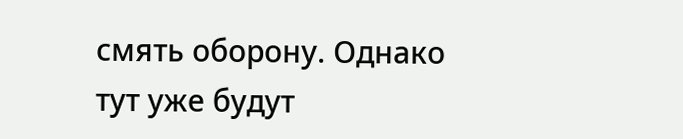смять оборону. Однако тут уже будут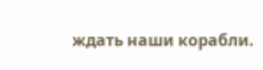ждать наши корабли.